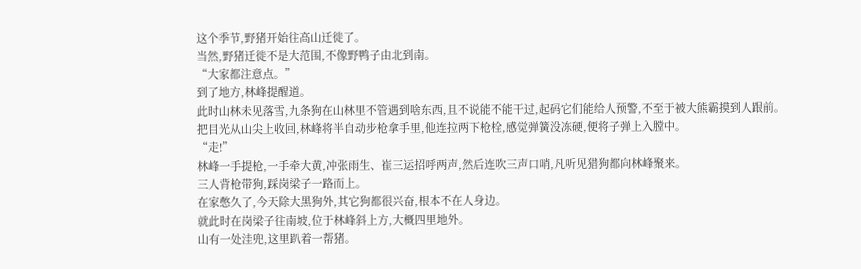这个季节,野猪开始往高山迁徙了。
当然,野猪迁徙不是大范围,不像野鸭子由北到南。
“大家都注意点。”
到了地方,林峰提醒道。
此时山林未见落雪,九条狗在山林里不管遇到啥东西,且不说能不能干过,起码它们能给人预警,不至于被大熊霸摸到人跟前。
把目光从山尖上收回,林峰将半自动步枪拿手里,他连拉两下枪栓,感觉弹簧没冻硬,便将子弹上入膛中。
“走!”
林峰一手提枪,一手牵大黄,冲张雨生、崔三运招呼两声,然后连吹三声口哨,凡听见猎狗都向林峰聚来。
三人背枪带狗,踩岗梁子一路而上。
在家憋久了,今天除大黑狗外,其它狗都很兴奋,根本不在人身边。
就此时在岗梁子往南坡,位于林峰斜上方,大概四里地外。
山有一处洼兜,这里趴着一帮猪。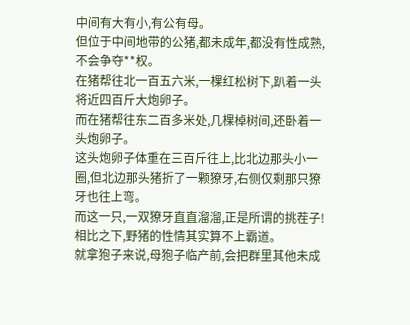中间有大有小,有公有母。
但位于中间地带的公猪,都未成年,都没有性成熟,不会争夺**权。
在猪帮往北一百五六米,一棵红松树下,趴着一头将近四百斤大炮卵子。
而在猪帮往东二百多米处,几棵棹树间,还卧着一头炮卵子。
这头炮卵子体重在三百斤往上,比北边那头小一圈,但北边那头猪折了一颗獠牙,右侧仅剩那只獠牙也往上弯。
而这一只,一双獠牙直直溜溜,正是所谓的挑茬子!
相比之下,野猪的性情其实算不上霸道。
就拿狍子来说,母狍子临产前,会把群里其他未成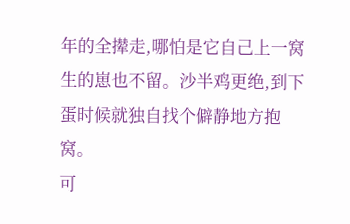年的全撵走,哪怕是它自己上一窝生的崽也不留。沙半鸡更绝,到下蛋时候就独自找个僻静地方抱窝。
可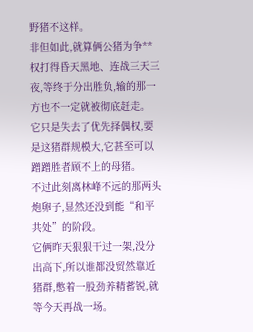野猪不这样。
非但如此,就算俩公猪为争**权打得昏天黑地、连战三天三夜,等终于分出胜负,输的那一方也不一定就被彻底赶走。
它只是失去了优先择偶权,要是这猪群规模大,它甚至可以蹭蹭胜者顾不上的母猪。
不过此刻离林峰不远的那两头炮卵子,显然还没到能“和平共处”的阶段。
它俩昨天狠狠干过一架,没分出高下,所以谁都没贸然靠近猪群,憋着一股劲养精蓄锐,就等今天再战一场。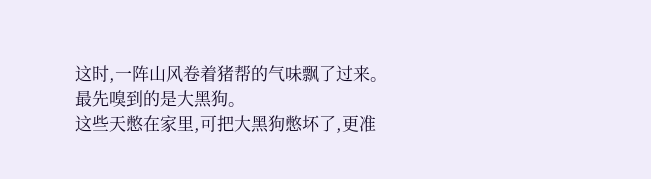这时,一阵山风卷着猪帮的气味飘了过来。
最先嗅到的是大黑狗。
这些天憋在家里,可把大黑狗憋坏了,更准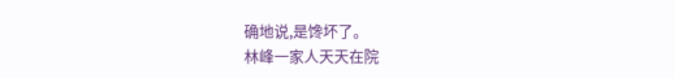确地说,是馋坏了。
林峰一家人天天在院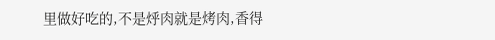里做好吃的,不是烀肉就是烤肉,香得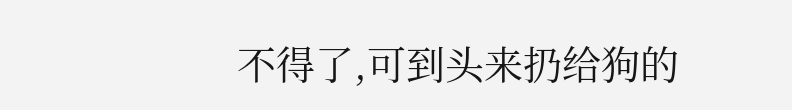不得了,可到头来扔给狗的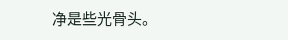净是些光骨头。